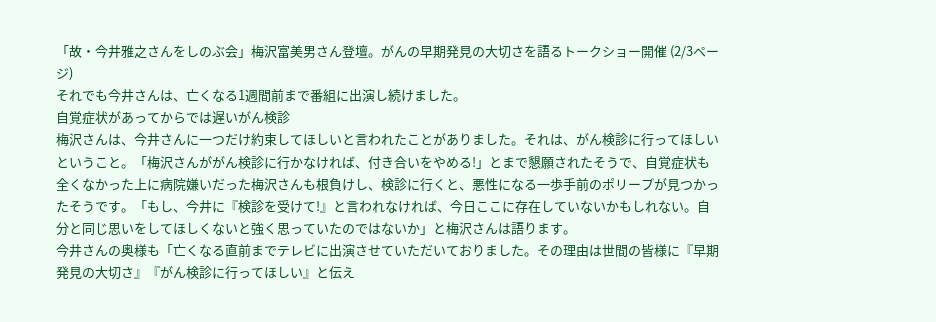「故・今井雅之さんをしのぶ会」梅沢富美男さん登壇。がんの早期発見の大切さを語るトークショー開催 (2/3ページ)
それでも今井さんは、亡くなる1週間前まで番組に出演し続けました。
自覚症状があってからでは遅いがん検診
梅沢さんは、今井さんに一つだけ約束してほしいと言われたことがありました。それは、がん検診に行ってほしいということ。「梅沢さんががん検診に行かなければ、付き合いをやめる!」とまで懇願されたそうで、自覚症状も全くなかった上に病院嫌いだった梅沢さんも根負けし、検診に行くと、悪性になる一歩手前のポリープが見つかったそうです。「もし、今井に『検診を受けて!』と言われなければ、今日ここに存在していないかもしれない。自分と同じ思いをしてほしくないと強く思っていたのではないか」と梅沢さんは語ります。
今井さんの奥様も「亡くなる直前までテレビに出演させていただいておりました。その理由は世間の皆様に『早期発見の大切さ』『がん検診に行ってほしい』と伝え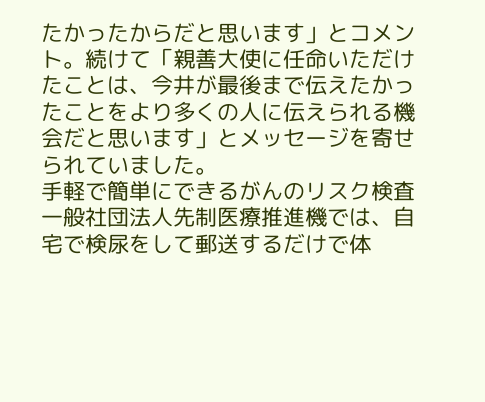たかったからだと思います」とコメント。続けて「親善大使に任命いただけたことは、今井が最後まで伝えたかったことをより多くの人に伝えられる機会だと思います」とメッセージを寄せられていました。
手軽で簡単にできるがんのリスク検査
一般社団法人先制医療推進機では、自宅で検尿をして郵送するだけで体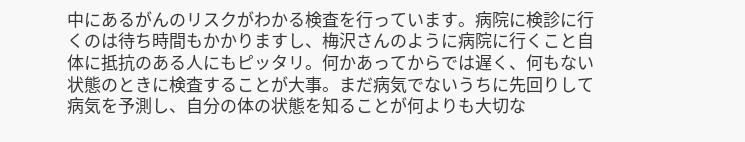中にあるがんのリスクがわかる検査を行っています。病院に検診に行くのは待ち時間もかかりますし、梅沢さんのように病院に行くこと自体に抵抗のある人にもピッタリ。何かあってからでは遅く、何もない状態のときに検査することが大事。まだ病気でないうちに先回りして病気を予測し、自分の体の状態を知ることが何よりも大切な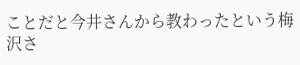ことだと今井さんから教わったという梅沢さ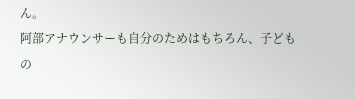ん。
阿部アナウンサーも自分のためはもちろん、子どもの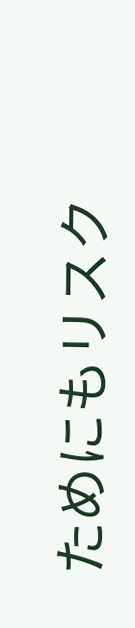ためにもリスク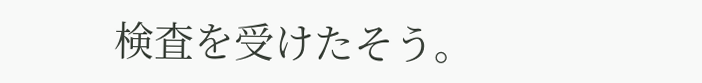検査を受けたそう。